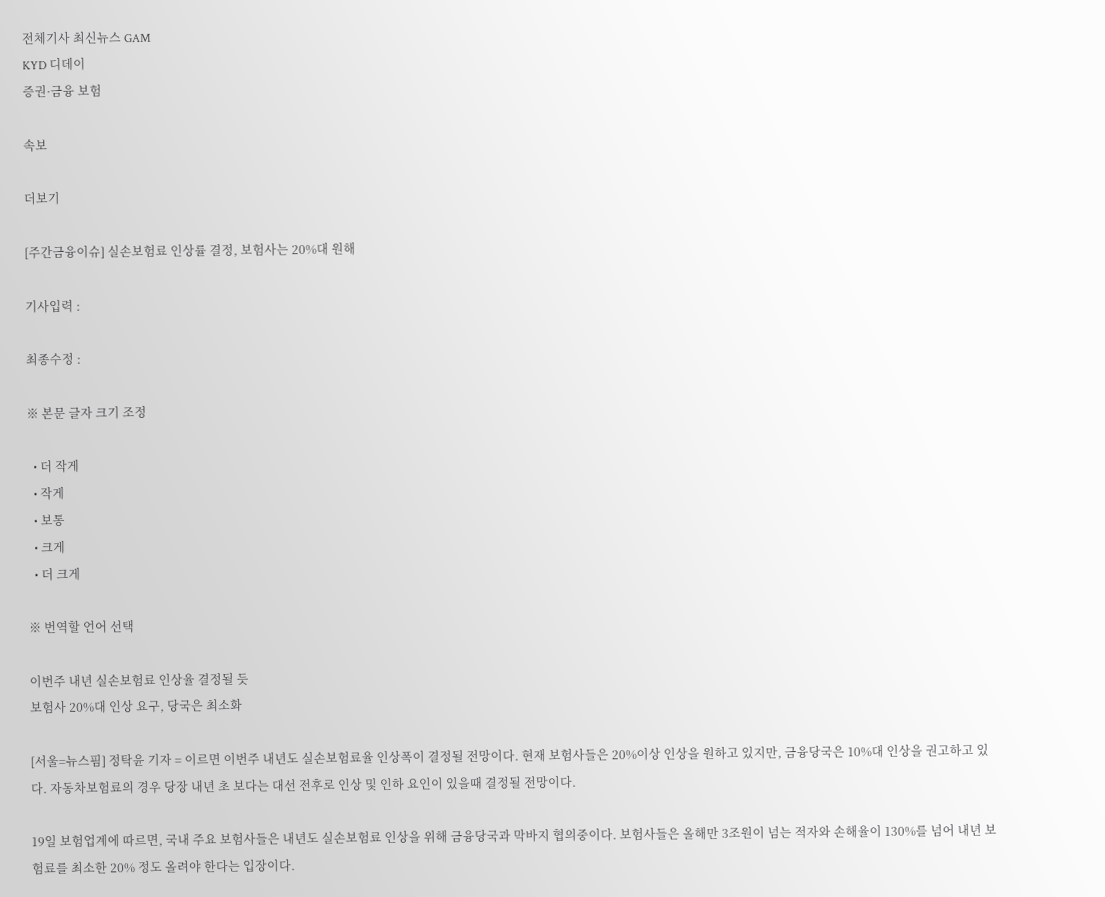전체기사 최신뉴스 GAM
KYD 디데이
증권·금융 보험

속보

더보기

[주간금융이슈] 실손보험료 인상률 결정, 보험사는 20%대 원해

기사입력 :

최종수정 :

※ 본문 글자 크기 조정

  • 더 작게
  • 작게
  • 보통
  • 크게
  • 더 크게

※ 번역할 언어 선택

이번주 내년 실손보험료 인상율 결정될 듯
보험사 20%대 인상 요구, 당국은 최소화

[서울=뉴스핌] 정탁윤 기자 = 이르면 이번주 내년도 실손보험료율 인상폭이 결정될 전망이다. 현재 보험사들은 20%이상 인상을 원하고 있지만, 금융당국은 10%대 인상을 권고하고 있다. 자동차보험료의 경우 당장 내년 초 보다는 대선 전후로 인상 및 인하 요인이 있을때 결정될 전망이다.

19일 보험업계에 따르면, 국내 주요 보험사들은 내년도 실손보험료 인상을 위해 금융당국과 막바지 협의중이다. 보험사들은 올해만 3조원이 넘는 적자와 손해율이 130%를 넘어 내년 보험료를 최소한 20% 정도 올려야 한다는 입장이다.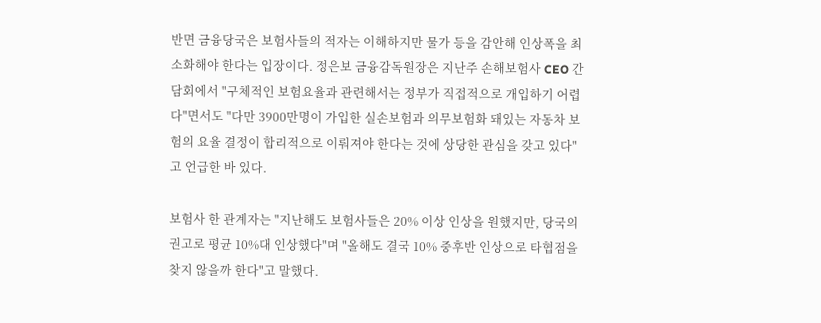반면 금융당국은 보험사들의 적자는 이해하지만 물가 등을 감안해 인상폭을 최소화해야 한다는 입장이다. 정은보 금융감독원장은 지난주 손해보험사 CEO 간담회에서 "구체적인 보험요율과 관련해서는 정부가 직접적으로 개입하기 어렵다"면서도 "다만 3900만명이 가입한 실손보험과 의무보험화 돼있는 자동차 보험의 요율 결정이 합리적으로 이뤄져야 한다는 것에 상당한 관심을 갖고 있다"고 언급한 바 있다.

보험사 한 관계자는 "지난해도 보험사들은 20% 이상 인상을 원했지만, 당국의 권고로 평균 10%대 인상했다"며 "올해도 결국 10% 중후반 인상으로 타협점을 찾지 않을까 한다"고 말했다.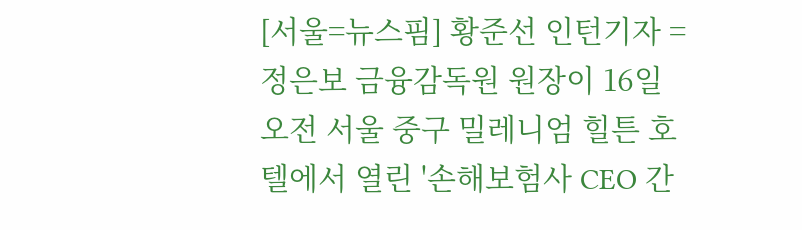[서울=뉴스핌] 황준선 인턴기자 = 정은보 금융감독원 원장이 16일 오전 서울 중구 밀레니엄 힐튼 호텔에서 열린 '손해보험사 CEO 간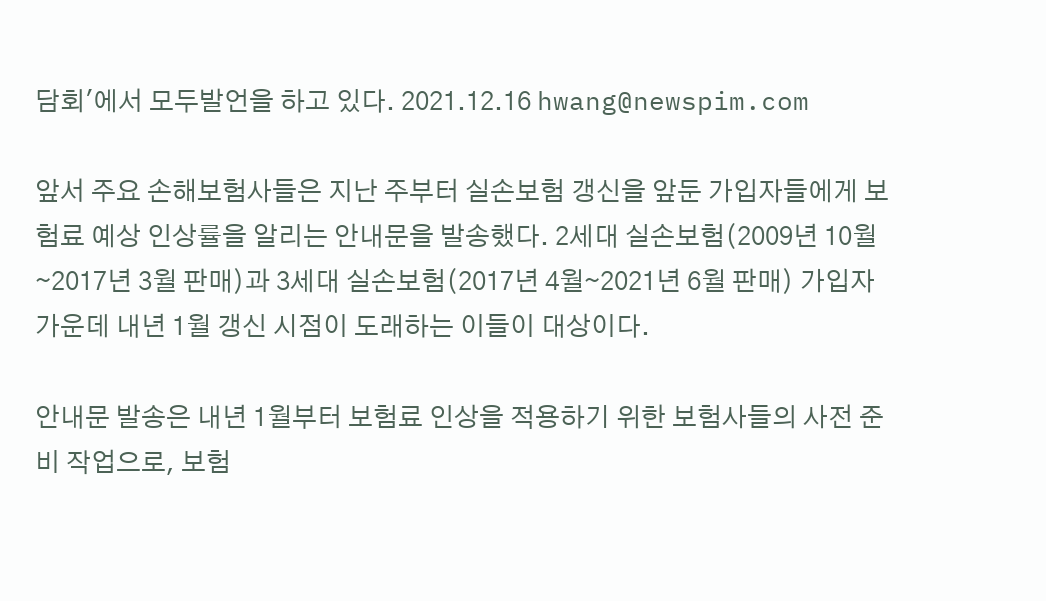담회'에서 모두발언을 하고 있다. 2021.12.16 hwang@newspim.com

앞서 주요 손해보험사들은 지난 주부터 실손보험 갱신을 앞둔 가입자들에게 보험료 예상 인상률을 알리는 안내문을 발송했다. 2세대 실손보험(2009년 10월∼2017년 3월 판매)과 3세대 실손보험(2017년 4월∼2021년 6월 판매) 가입자 가운데 내년 1월 갱신 시점이 도래하는 이들이 대상이다.

안내문 발송은 내년 1월부터 보험료 인상을 적용하기 위한 보험사들의 사전 준비 작업으로, 보험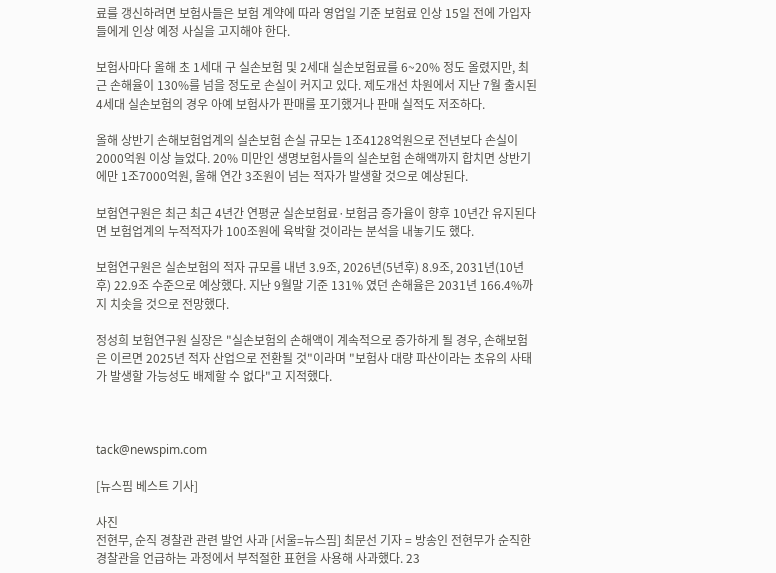료를 갱신하려면 보험사들은 보험 계약에 따라 영업일 기준 보험료 인상 15일 전에 가입자들에게 인상 예정 사실을 고지해야 한다.

보험사마다 올해 초 1세대 구 실손보험 및 2세대 실손보험료를 6~20% 정도 올렸지만, 최근 손해율이 130%를 넘을 정도로 손실이 커지고 있다. 제도개선 차원에서 지난 7월 출시된 4세대 실손보험의 경우 아예 보험사가 판매를 포기했거나 판매 실적도 저조하다.

올해 상반기 손해보험업계의 실손보험 손실 규모는 1조4128억원으로 전년보다 손실이 2000억원 이상 늘었다. 20% 미만인 생명보험사들의 실손보험 손해액까지 합치면 상반기에만 1조7000억원, 올해 연간 3조원이 넘는 적자가 발생할 것으로 예상된다.

보험연구원은 최근 최근 4년간 연평균 실손보험료·보험금 증가율이 향후 10년간 유지된다면 보험업계의 누적적자가 100조원에 육박할 것이라는 분석을 내놓기도 했다.

보험연구원은 실손보험의 적자 규모를 내년 3.9조, 2026년(5년후) 8.9조, 2031년(10년후) 22.9조 수준으로 예상했다. 지난 9월말 기준 131% 였던 손해율은 2031년 166.4%까지 치솟을 것으로 전망했다.

정성희 보험연구원 실장은 "실손보험의 손해액이 계속적으로 증가하게 될 경우, 손해보험은 이르면 2025년 적자 산업으로 전환될 것"이라며 "보험사 대량 파산이라는 초유의 사태가 발생할 가능성도 배제할 수 없다"고 지적했다.



tack@newspim.com

[뉴스핌 베스트 기사]

사진
전현무, 순직 경찰관 관련 발언 사과 [서울=뉴스핌] 최문선 기자 = 방송인 전현무가 순직한 경찰관을 언급하는 과정에서 부적절한 표현을 사용해 사과했다. 23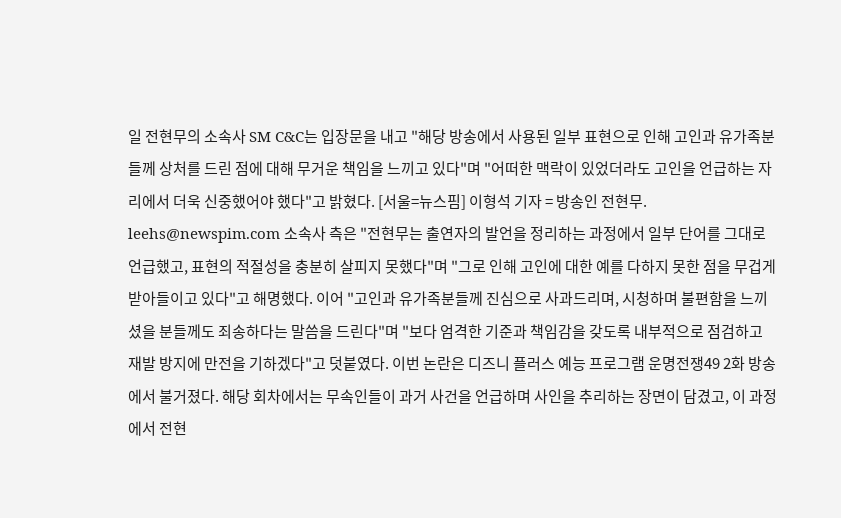일 전현무의 소속사 SM C&C는 입장문을 내고 "해당 방송에서 사용된 일부 표현으로 인해 고인과 유가족분들께 상처를 드린 점에 대해 무거운 책임을 느끼고 있다"며 "어떠한 맥락이 있었더라도 고인을 언급하는 자리에서 더욱 신중했어야 했다"고 밝혔다. [서울=뉴스핌] 이형석 기자 = 방송인 전현무. leehs@newspim.com 소속사 측은 "전현무는 출연자의 발언을 정리하는 과정에서 일부 단어를 그대로 언급했고, 표현의 적절성을 충분히 살피지 못했다"며 "그로 인해 고인에 대한 예를 다하지 못한 점을 무겁게 받아들이고 있다"고 해명했다. 이어 "고인과 유가족분들께 진심으로 사과드리며, 시청하며 불편함을 느끼셨을 분들께도 죄송하다는 말씀을 드린다"며 "보다 엄격한 기준과 책임감을 갖도록 내부적으로 점검하고 재발 방지에 만전을 기하겠다"고 덧붙였다. 이번 논란은 디즈니 플러스 예능 프로그램 운명전쟁49 2화 방송에서 불거졌다. 해당 회차에서는 무속인들이 과거 사건을 언급하며 사인을 추리하는 장면이 담겼고, 이 과정에서 전현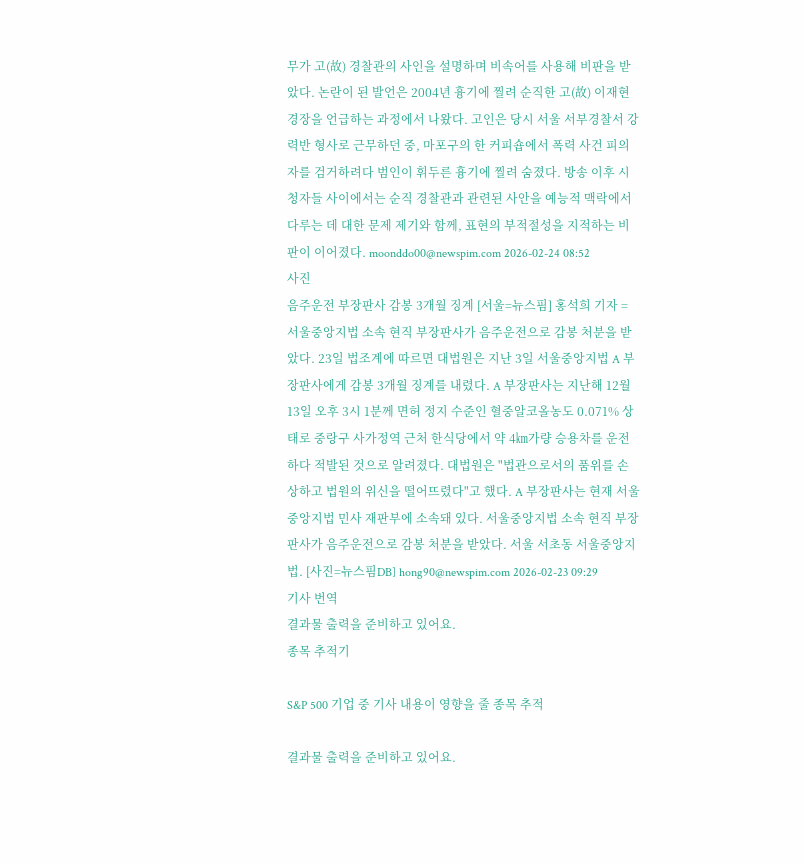무가 고(故) 경찰관의 사인을 설명하며 비속어를 사용해 비판을 받았다. 논란이 된 발언은 2004년 흉기에 찔려 순직한 고(故) 이재현 경장을 언급하는 과정에서 나왔다. 고인은 당시 서울 서부경찰서 강력반 형사로 근무하던 중, 마포구의 한 커피숍에서 폭력 사건 피의자를 검거하려다 범인이 휘두른 흉기에 찔려 숨졌다. 방송 이후 시청자들 사이에서는 순직 경찰관과 관련된 사안을 예능적 맥락에서 다루는 데 대한 문제 제기와 함께, 표현의 부적절성을 지적하는 비판이 이어졌다. moonddo00@newspim.com 2026-02-24 08:52
사진
음주운전 부장판사 감봉 3개월 징계 [서울=뉴스핌] 홍석희 기자 = 서울중앙지법 소속 현직 부장판사가 음주운전으로 감봉 처분을 받았다. 23일 법조계에 따르면 대법원은 지난 3일 서울중앙지법 A 부장판사에게 감봉 3개월 징계를 내렸다. A 부장판사는 지난해 12월 13일 오후 3시 1분께 면허 정지 수준인 혈중알코올농도 0.071% 상태로 중랑구 사가정역 근처 한식당에서 약 4㎞가량 승용차를 운전하다 적발된 것으로 알려졌다. 대법원은 "법관으로서의 품위를 손상하고 법원의 위신을 떨어뜨렸다"고 했다. A 부장판사는 현재 서울중앙지법 민사 재판부에 소속돼 있다. 서울중앙지법 소속 현직 부장판사가 음주운전으로 감봉 처분을 받았다. 서울 서초동 서울중앙지법. [사진=뉴스핌DB] hong90@newspim.com 2026-02-23 09:29
기사 번역
결과물 출력을 준비하고 있어요.
종목 추적기

S&P 500 기업 중 기사 내용이 영향을 줄 종목 추적

결과물 출력을 준비하고 있어요.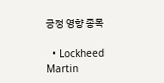긍정 영향 종목

  • Lockheed Martin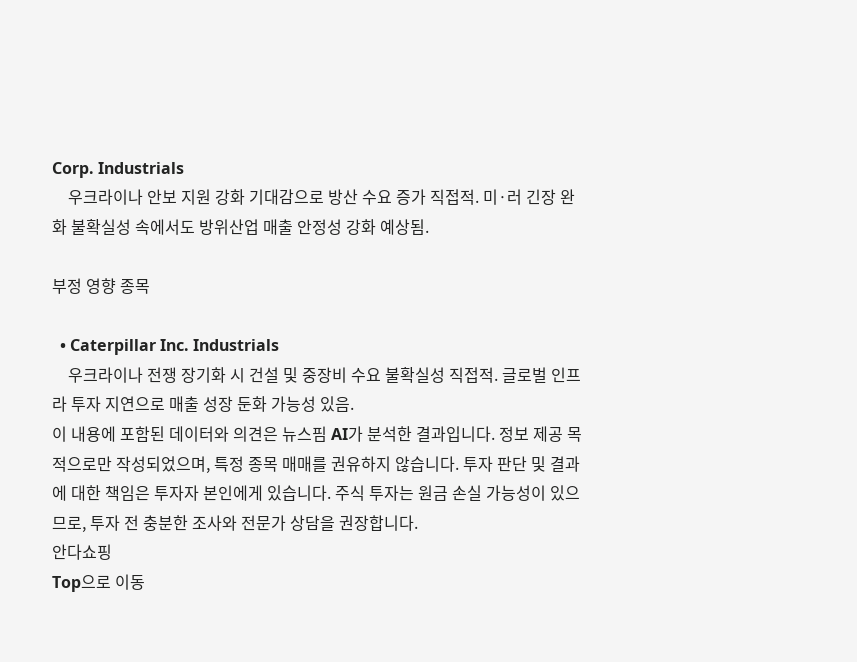Corp. Industrials
    우크라이나 안보 지원 강화 기대감으로 방산 수요 증가 직접적. 미·러 긴장 완화 불확실성 속에서도 방위산업 매출 안정성 강화 예상됨.

부정 영향 종목

  • Caterpillar Inc. Industrials
    우크라이나 전쟁 장기화 시 건설 및 중장비 수요 불확실성 직접적. 글로벌 인프라 투자 지연으로 매출 성장 둔화 가능성 있음.
이 내용에 포함된 데이터와 의견은 뉴스핌 AI가 분석한 결과입니다. 정보 제공 목적으로만 작성되었으며, 특정 종목 매매를 권유하지 않습니다. 투자 판단 및 결과에 대한 책임은 투자자 본인에게 있습니다. 주식 투자는 원금 손실 가능성이 있으므로, 투자 전 충분한 조사와 전문가 상담을 권장합니다.
안다쇼핑
Top으로 이동